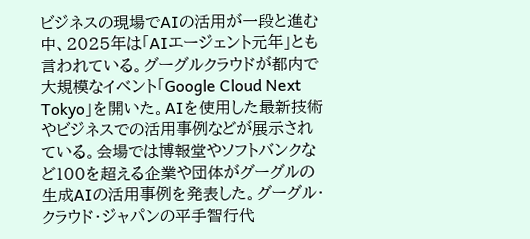ビジネスの現場でAIの活用が一段と進む中、2025年は「AIエージェント元年」とも言われている。グーグルクラウドが都内で大規模なイベント「Google Cloud Next Tokyo」を開いた。AIを使用した最新技術やビジネスでの活用事例などが展示されている。会場では博報堂やソフトバンクなど100を超える企業や団体がグーグルの生成AIの活用事例を発表した。グーグル・クラウド・ジャパンの平手智行代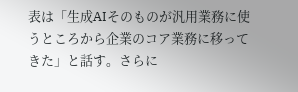表は「生成AIそのものが汎用業務に使うところから企業のコア業務に移ってきた」と話す。さらに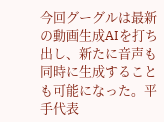今回グーグルは最新の動画生成AIを打ち出し、新たに音声も同時に生成することも可能になった。平手代表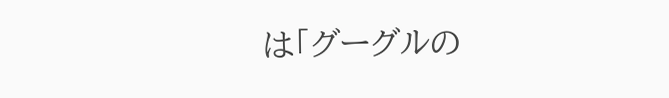は「グーグルの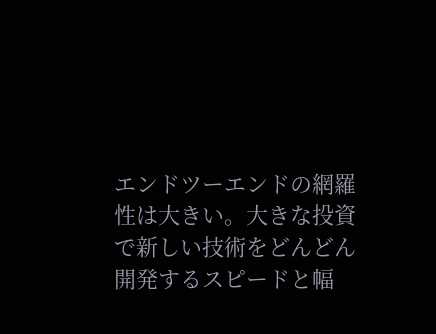エンドツーエンドの網羅性は大きい。大きな投資で新しい技術をどんどん開発するスピードと幅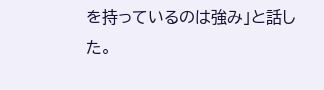を持っているのは強み」と話した。